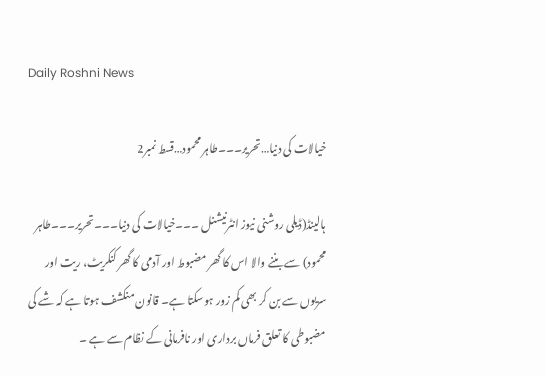Daily Roshni News

خیالات کی دنیا…تحریر۔۔۔طاہر محمود…قسط نمبر2

ہالینڈ(ڈیلی روشنی نیوز انٹرنیشنل ۔۔۔خیالات کی دنیا۔۔۔تحریر۔۔۔طاہر محمود) سے بننے والا اس کا گھر مضبوط اور آدمی کا گھر کنکریٹ، ریت اور سریوں سے بن کر بھی کم زور ہوسکتا ہے۔ قانون منکشف ہوتا ہے کہ شے کی مضبوطی کا تعلق فرماں برداری اور نافرمانی کے نظام سے ہے ۔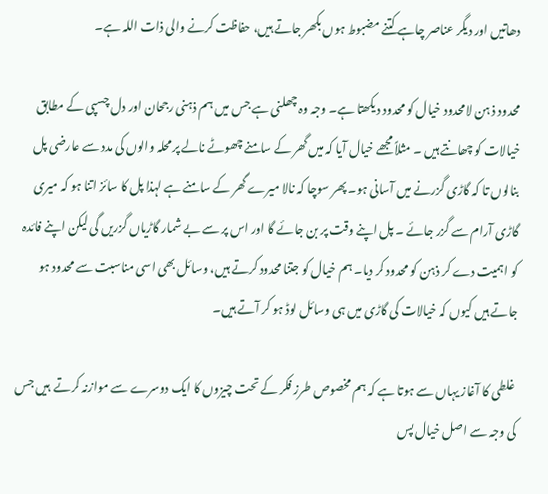دھاتیں اور دیگر عناصر چاہے کتنے مضبوط ہوں بکھر جاتے ہیں، حفاظت کرنے والی ذات اللہ ہے۔

محدود ذ ہن لامحدود خیال کو محدود د یکھتا ہے۔ وجہ وہ چھلنی ہے جس میں ہم ذہنی رجحان اور دل چسپی کے مطابق خیالات کو چھانتے ہیں ۔ مثلاً مجھے خیال آیا کہ میں گھر کے سامنے چھوٹے نالے پر محلہ والوں کی مدد سے عارضی پل بنالوں تا کہ گاڑی گزرنے میں آسانی ہو۔ پھر سوچا کہ نالا میرے گھر کے سامنے ہے لہذا پل کا سائز اتنا ہو کہ میری گاڑی آرام سے گزر جائے ۔ پل اپنے وقت پر بن جائے گا اور اس پر سے بے شمار گاڑیاں گزریں گی لیکن اپنے فائدہ کو اہمیت دے کر ذہن کو محدود کر دیا۔ ہم خیال کو جتنا محدود کرتے ہیں، وسائل بھی اسی مناسبت سے محدود ہو جاتے ہیں کیوں کہ خیالات کی گاڑی میں ہی وسائل لوڈ ہو کر آتے ہیں۔

 غلطی کا آغاز یہاں سے ہوتا ہے کہ ہم مخصوص طرز فکر کے تحت چیزوں کا ایک دوسرے سے موازنہ کرتے  ہیں جس کی وجہ سے اصل خیال پس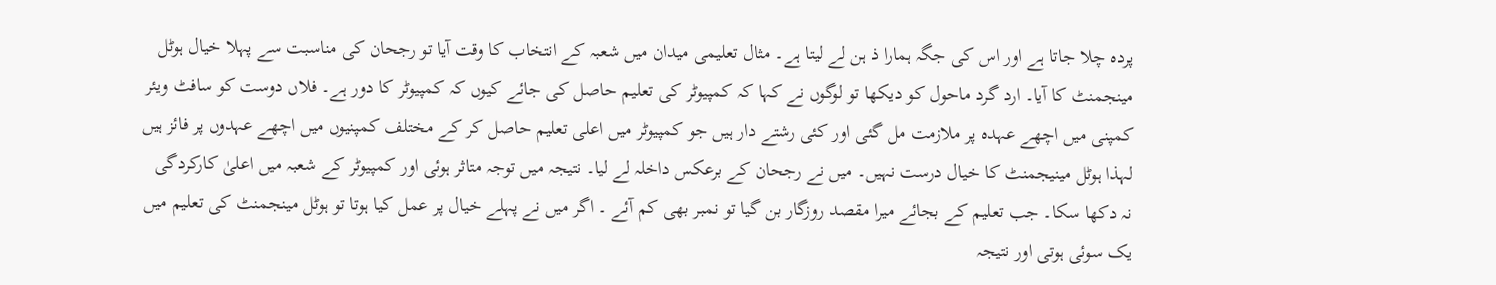پردہ چلا جاتا ہے اور اس کی جگہ ہمارا ذ ہن لے لیتا ہے۔ مثال تعلیمی میدان میں شعبہ کے انتخاب کا وقت آیا تو رجحان کی مناسبت سے پہلا خیال ہوٹل مینجمنٹ کا آیا۔ ارد گرد ماحول کو دیکھا تو لوگوں نے کہا کہ کمپیوٹر کی تعلیم حاصل کی جائے کیوں کہ کمپیوٹر کا دور ہے۔ فلاں دوست کو سافٹ ویئر کمپنی میں اچھے عہدہ پر ملازمت مل گئی اور کئی رشتے دار ہیں جو کمپیوٹر میں اعلی تعلیم حاصل کر کے مختلف کمپنیوں میں اچھے عہدوں پر فائز ہیں لہذا ہوٹل مینیجمنٹ کا خیال درست نہیں۔ میں نے رجحان کے برعکس داخلہ لے لیا۔ نتیجہ میں توجہ متاثر ہوئی اور کمپیوٹر کے شعبہ میں اعلیٰ کارکردگی نہ دکھا سکا۔ جب تعلیم کے بجائے میرا مقصد روزگار بن گیا تو نمبر بھی کم آئے ۔ اگر میں نے پہلے خیال پر عمل کیا ہوتا تو ہوٹل مینجمنٹ کی تعلیم میں یک سوئی ہوتی اور نتیجہ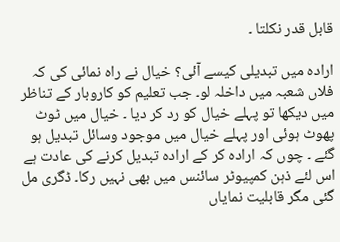قابل قدر نکلتا ۔

ارادہ میں تبدیلی کیسے آئی؟ خیال نے راہ نمائی کی کہ فلاں شعبہ میں داخلہ لو۔ جب تعلیم کو کاروبار کے تناظر میں دیکھا تو پہلے خیال کو رد کر دیا ۔ خیال میں ٹوٹ پھوٹ ہوئی اور پہلے خیال میں موجود وسائل تبدیل ہو گئے ۔ چوں کہ ارادہ کر کے ارادہ تبدیل کرنے کی عادت ہے اس لئے ذہن کمپیوٹر سائنس میں بھی نہیں رکا۔ ڈگری مل گئی مگر قابلیت نمایاں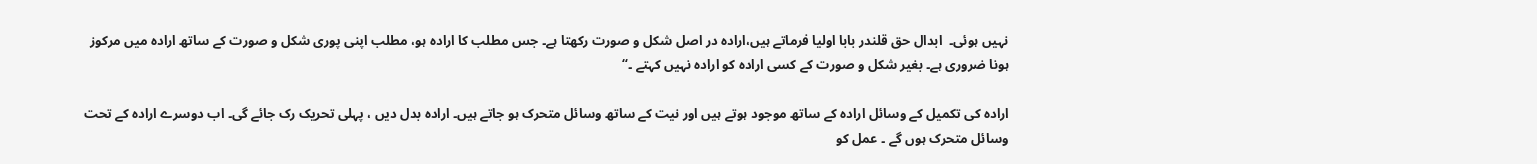نہیں ہوئی۔  ابدال حق قلندر بابا اولیا فرماتے ہیں،اراده در اصل شکل و صورت رکھتا ہے۔ جس مطلب کا ارادہ ہو، مطلب اپنی پوری شکل و صورت کے ساتھ ارادہ میں مرکوز ہونا ضروری ہے۔ بغیر شکل و صورت کے کسی ارادہ کو ارادہ نہیں کہتے ۔“

ارادہ کی تکمیل کے وسائل ارادہ کے ساتھ موجود ہوتے ہیں اور نیت کے ساتھ وسائل متحرک ہو جاتے ہیں۔ ارادہ بدل دیں ، پہلی تحریک رک جائے گی۔ اب دوسرے ارادہ کے تحت وسائل متحرک ہوں گے ۔ عمل کو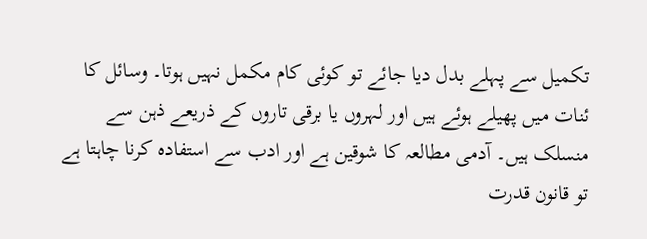تکمیل سے پہلے بدل دیا جائے تو کوئی کام مکمل نہیں ہوتا۔ وسائل کا ئنات میں پھیلے ہوئے ہیں اور لہروں یا برقی تاروں کے ذریعے ذہن سے منسلک ہیں۔ آدمی مطالعہ کا شوقین ہے اور ادب سے استفادہ کرنا چاہتا ہے تو قانون قدرت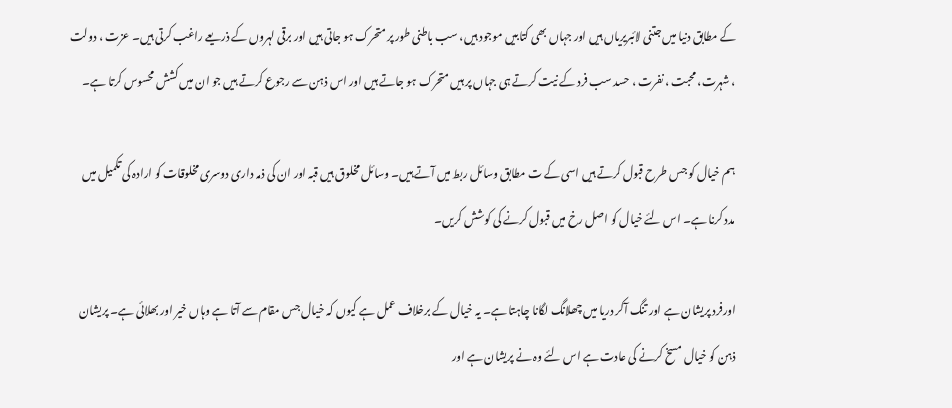کے مطابق دنیا میں جتنی لائبریریاں ہیں اور جہاں بھی کتابیں موجود ہیں، سب باطنی طور پر متحرک ہو جاتی ہیں اور برقی لہروں کے ذریعے راغب کرتی ہیں۔ عزت ، دولت ، شہرت، محبت ، نفرت ، حسد سب فرد کے نیت کرتے ہی جہاں پر ہیں متحرک ہو جاتے ہیں اور اس ذہن سے رجوع کرتے ہیں جو ان میں کشش محسوس کرتا ہے۔

ہم خیال کو جس طرح قبول کرتے ہیں اسی کے ت مطابق وسائل ربط میں آتے ہیں۔ وسائل مخلوق ہیں قبہ اور ان کی ذمہ داری دوسری مخلوقات کو ارادہ کی تکمیل میں مدد کرنا ہے۔ اس لئے خیال کو اصل رخ میں قبول کرنے کی کوشش کریں۔

اورفرد پریشان ہے اور تنگ آکر دریا میں چھلانگ لگانا چاہتا ہے۔ یہ خیال کے برخلاف عمل ہے کیوں کہ خیال جس مقام سے آتا ہے وہاں خیر اور بھلائی ہے۔ پریشان ذہن کو خیال مسخ کرنے کی عادت ہے اس لئے وہ نے پریشان ہے اور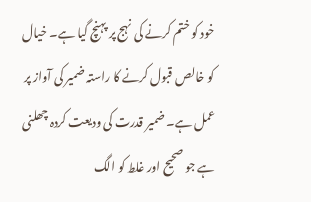خود کو ختم کرنے کی نہج پر پہنچ گیا ہے۔ خیال کو خالص قبول کرنے کا راستہ ضمیر کی آواز پر عمل ہے۔ ضمیر قدرت کی ودیعت کردہ چھلنی ہے جو صحیح اور غلط کو الگ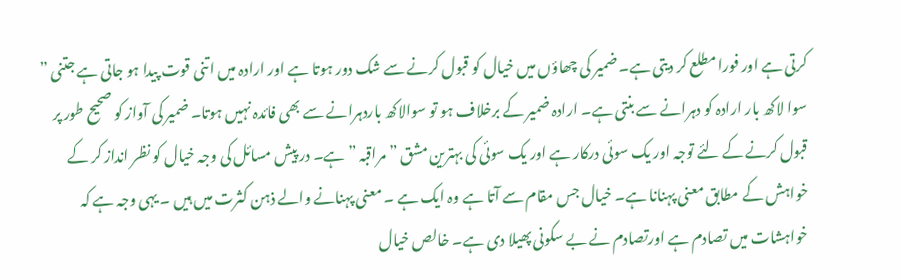کرتی ہے اور فورا مطلع کر دیتی ہے۔ ضمیر کی چھاؤں میں خیال کو قبول کرنے سے شک دور ہوتا ہے اور ارادہ میں اتنی قوت پیدا ہو جاتی ہے جتنی ” سوا لاکھ بار ارادہ کو دہرانے سے بنتی ہے۔ ارادہ ضمیر کے برخلاف ہو تو سوالاکھ باردہرانے سے بھی فائدہ نہیں ہوتا۔ ضمیر کی آواز کو صحیح طور پر قبول کرنے کے لئے توجہ اور یک سوئی درکار ہے اور یک سوئی کی بہترین مشق ” مراقبہ ” ہے۔ در پیش مسائل کی وجہ خیال کو نظر انداز کر کے خواہش کے مطابق معنی پہنانا ہے۔ خیال جس مقام سے آتا ہے وہ ایک ہے ۔ معنی پہنانے والے ذہن کثرت میں ہیں ۔ یہی وجہ ہے کہ خواہشات میں تصادم ہے اورتصادم نے بے سکونی پھیلا دی ہے۔ خالص خیال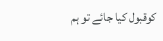کوقبول کیا جائے تو ہم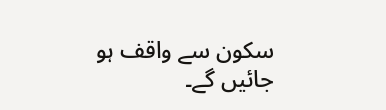سکون سے واقف ہو جائیں گے۔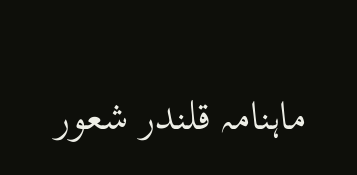ماہنامہ قلندر شعور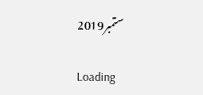ستمبر2019

Loading